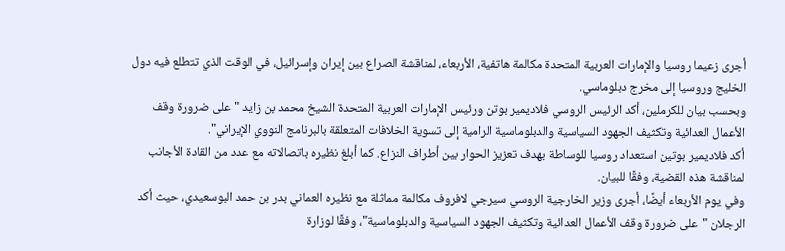أجرى زعيما روسيا والإمارات العربية المتحدة مكالمة هاتفية، الأربعاء، لمناقشة الصراع بين إيران وإسرائيل، في الوقت الذي تتطلع فيه دول الخليج وروسيا إلى مخرج دبلوماسي.
وبحسب بيان للكرملين، أكد الرئيس الروسي فلاديمير بوتن ورئيس الإمارات العربية المتحدة الشيخ محمد بن زايد "على ضرورة وقف الأعمال العدائية وتكثيف الجهود السياسية والدبلوماسية الرامية إلى تسوية الخلافات المتعلقة بالبرنامج النووي الإيراني".
أكد فلاديمير بوتين استعداد روسيا للوساطة بهدف تعزيز الحوار بين أطراف النزاع. كما أبلغ نظيره باتصالاته مع عدد من القادة الأجانب لمناقشة هذه القضية، وفقًا للبيان.
وفي يوم الأربعاء أيضًا، أجرى وزير الخارجية الروسي سيرجي لافروف مكالمة مماثلة مع نظيره العماني بدر بن حمد البوسعيدي، حيث أكد الرجلان "على ضرورة وقف الأعمال العدائية وتكثيف الجهود السياسية والدبلوماسية"، وفقًا لوزارة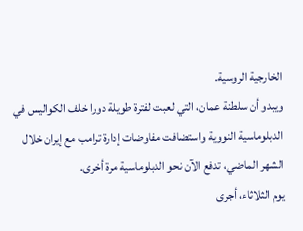الخارجية الروسية.
ويبدو أن سلطنة عمان، التي لعبت لفترة طويلة دورا خلف الكواليس في الدبلوماسية النووية واستضافت مفاوضات إدارة ترامب مع إيران خلال الشهر الماضي، تدفع الآن نحو الدبلوماسية مرة أخرى.
يوم الثلاثاء، أجرى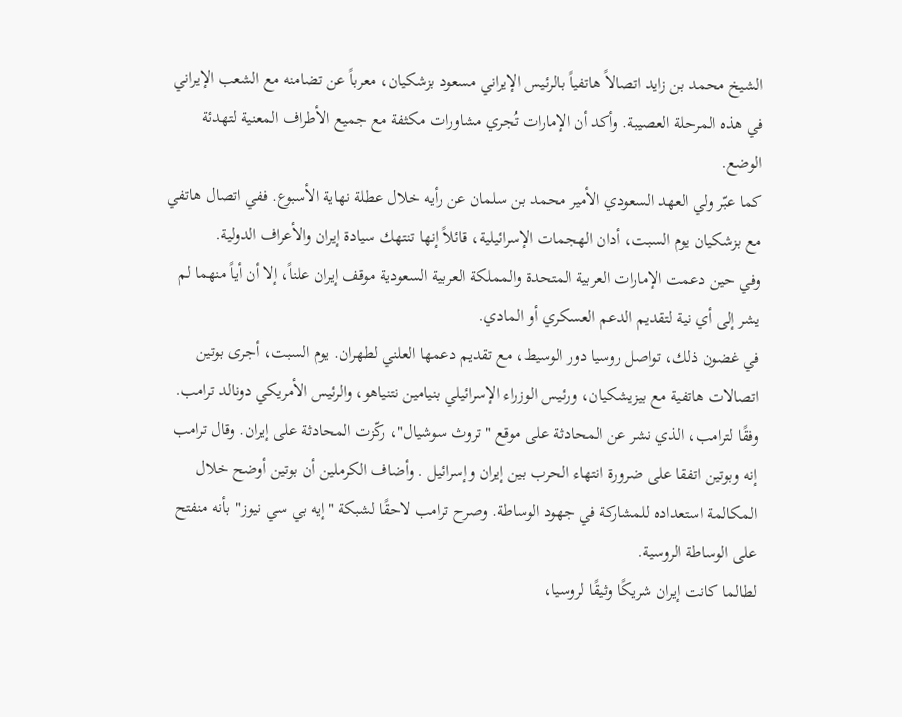الشيخ محمد بن زايد اتصالاً هاتفياً بالرئيس الإيراني مسعود بزشكيان، معرباً عن تضامنه مع الشعب الإيراني في هذه المرحلة العصيبة. وأكد أن الإمارات تُجري مشاورات مكثفة مع جميع الأطراف المعنية لتهدئة الوضع.
كما عبّر ولي العهد السعودي الأمير محمد بن سلمان عن رأيه خلال عطلة نهاية الأسبوع. ففي اتصال هاتفي مع بزشكيان يوم السبت، أدان الهجمات الإسرائيلية، قائلاً إنها تنتهك سيادة إيران والأعراف الدولية.
وفي حين دعمت الإمارات العربية المتحدة والمملكة العربية السعودية موقف إيران علناً، إلا أن أياً منهما لم يشر إلى أي نية لتقديم الدعم العسكري أو المادي.
في غضون ذلك، تواصل روسيا دور الوسيط، مع تقديم دعمها العلني لطهران. يوم السبت، أجرى بوتين اتصالات هاتفية مع بيزيشكيان، ورئيس الوزراء الإسرائيلي بنيامين نتنياهو، والرئيس الأمريكي دونالد ترامب.
وفقًا لترامب، الذي نشر عن المحادثة على موقع "تروث سوشيال"، ركّزت المحادثة على إيران. وقال ترامب إنه وبوتين اتفقا على ضرورة انتهاء الحرب بين إيران وإسرائيل . وأضاف الكرملين أن بوتين أوضح خلال المكالمة استعداده للمشاركة في جهود الوساطة. وصرح ترامب لاحقًا لشبكة "إيه بي سي نيوز" بأنه منفتح على الوساطة الروسية.
لطالما كانت إيران شريكًا وثيقًا لروسيا،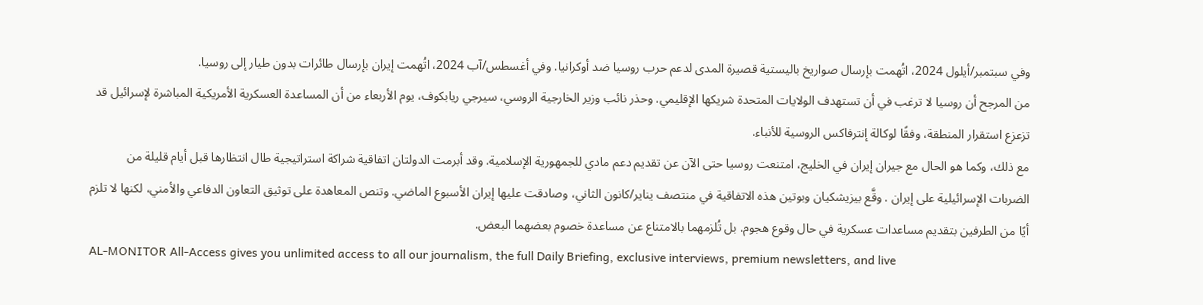وفي سبتمبر/أيلول 2024، اتُهمت بإرسال صواريخ باليستية قصيرة المدى لدعم حرب روسيا ضد أوكرانيا. وفي أغسطس/آب 2024، اتُهمت إيران بإرسال طائرات بدون طيار إلى روسيا.
من المرجح أن روسيا لا ترغب في أن تستهدف الولايات المتحدة شريكها الإقليمي. وحذر نائب وزير الخارجية الروسي، سيرجي ريابكوف، يوم الأربعاء من أن المساعدة العسكرية الأمريكية المباشرة لإسرائيل قد تزعزع استقرار المنطقة، وفقًا لوكالة إنترفاكس الروسية للأنباء.
مع ذلك، وكما هو الحال مع جيران إيران في الخليج، امتنعت روسيا حتى الآن عن تقديم دعم مادي للجمهورية الإسلامية. وقد أبرمت الدولتان اتفاقية شراكة استراتيجية طال انتظارها قبل أيام قليلة من الضربات الإسرائيلية على إيران . وقَّع بيزيشكيان وبوتين هذه الاتفاقية في منتصف يناير/كانون الثاني، وصادقت عليها إيران الأسبوع الماضي. وتنص المعاهدة على توثيق التعاون الدفاعي والأمني، لكنها لا تلزم أيًا من الطرفين بتقديم مساعدات عسكرية في حال وقوع هجوم. بل تُلزمهما بالامتناع عن مساعدة خصوم بعضهما البعض.
AL-MONITOR All-Access gives you unlimited access to all our journalism, the full Daily Briefing, exclusive interviews, premium newsletters, and live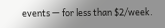events — for less than $2/week.